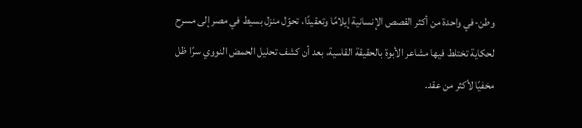وطن-في واحدة من أكثر القصص الإنسانية إيلامًا وتعقيدًا، تحوّل منزل بسيط في مصر إلى مسرح لحكاية تختلط فيها مشاعر الأبوة بالحقيقة القاسية، بعد أن كشف تحليل الحمض النووي سرًا ظل مخفيًا لأكثر من عقد.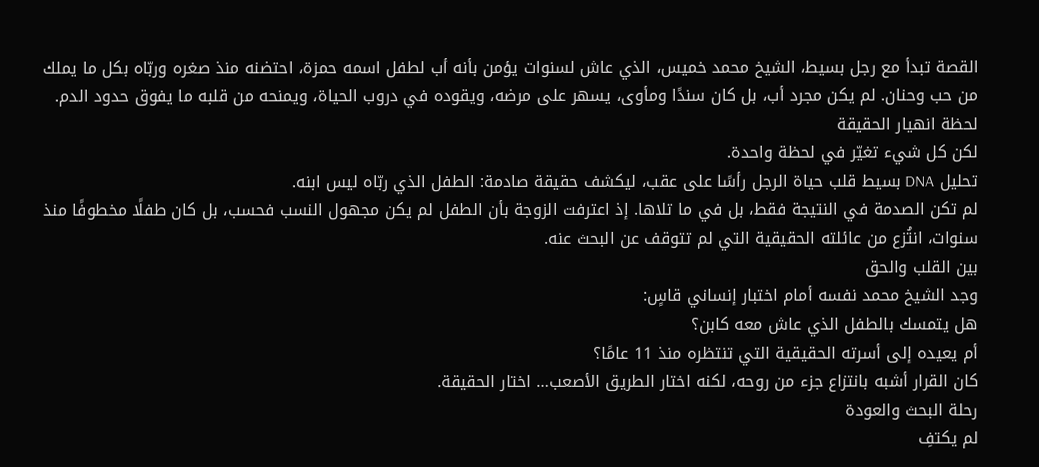القصة تبدأ مع رجل بسيط، الشيخ محمد خميس، الذي عاش لسنوات يؤمن بأنه أب لطفل اسمه حمزة، احتضنه منذ صغره وربّاه بكل ما يملك من حب وحنان. لم يكن مجرد أب، بل كان سندًا ومأوى، يسهر على مرضه، ويقوده في دروب الحياة، ويمنحه من قلبه ما يفوق حدود الدم.
لحظة انهيار الحقيقة
لكن كل شيء تغيّر في لحظة واحدة.
تحليل DNA بسيط قلب حياة الرجل رأسًا على عقب، ليكشف حقيقة صادمة: الطفل الذي ربّاه ليس ابنه.
لم تكن الصدمة في النتيجة فقط، بل في ما تلاها. إذ اعترفت الزوجة بأن الطفل لم يكن مجهول النسب فحسب، بل كان طفلًا مخطوفًا منذ سنوات، انتُزع من عائلته الحقيقية التي لم تتوقف عن البحث عنه.
بين القلب والحق
وجد الشيخ محمد نفسه أمام اختبار إنساني قاسٍ:
هل يتمسك بالطفل الذي عاش معه كابن؟
أم يعيده إلى أسرته الحقيقية التي تنتظره منذ 11 عامًا؟
كان القرار أشبه بانتزاع جزء من روحه، لكنه اختار الطريق الأصعب… اختار الحقيقة.
رحلة البحث والعودة
لم يكتفِ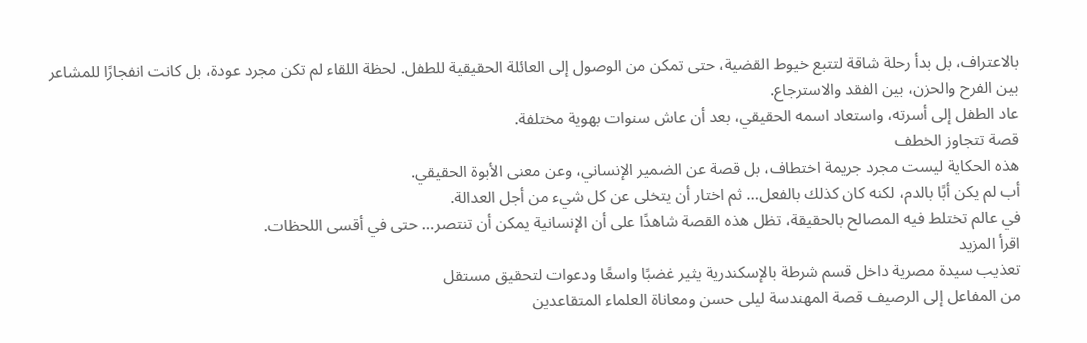بالاعتراف، بل بدأ رحلة شاقة لتتبع خيوط القضية، حتى تمكن من الوصول إلى العائلة الحقيقية للطفل. لحظة اللقاء لم تكن مجرد عودة، بل كانت انفجارًا للمشاعر بين الفرح والحزن، بين الفقد والاسترجاع.
عاد الطفل إلى أسرته، واستعاد اسمه الحقيقي، بعد أن عاش سنوات بهوية مختلفة.
قصة تتجاوز الخطف
هذه الحكاية ليست مجرد جريمة اختطاف، بل قصة عن الضمير الإنساني، وعن معنى الأبوة الحقيقي.
أب لم يكن أبًا بالدم، لكنه كان كذلك بالفعل… ثم اختار أن يتخلى عن كل شيء من أجل العدالة.
في عالم تختلط فيه المصالح بالحقيقة، تظل هذه القصة شاهدًا على أن الإنسانية يمكن أن تنتصر… حتى في أقسى اللحظات.
اقرأ المزيد
تعذيب سيدة مصرية داخل قسم شرطة بالإسكندرية يثير غضبًا واسعًا ودعوات لتحقيق مستقل
من المفاعل إلى الرصيف قصة المهندسة ليلى حسن ومعاناة العلماء المتقاعدين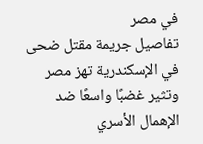في مصر
تفاصيل جريمة مقتل ضحى في الإسكندرية تهز مصر وتثير غضبًا واسعًا ضد الإهمال الأسري